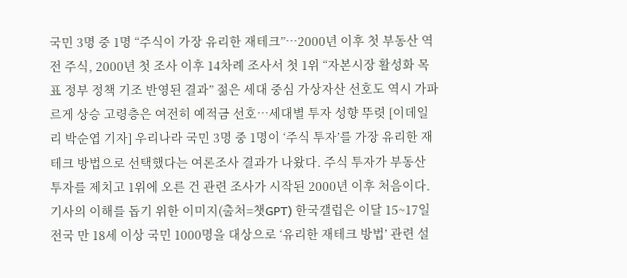국민 3명 중 1명 “주식이 가장 유리한 재테크”…2000년 이후 첫 부동산 역전 주식, 2000년 첫 조사 이후 14차례 조사서 첫 1위 “자본시장 활성화 목표 정부 정책 기조 반영된 결과” 젊은 세대 중심 가상자산 선호도 역시 가파르게 상승 고령층은 여전히 예적금 선호…세대별 투자 성향 뚜렷 [이데일리 박순엽 기자] 우리나라 국민 3명 중 1명이 ‘주식 투자’를 가장 유리한 재테크 방법으로 선택했다는 여론조사 결과가 나왔다. 주식 투자가 부동산 투자를 제치고 1위에 오른 건 관련 조사가 시작된 2000년 이후 처음이다.
기사의 이해를 돕기 위한 이미지(출처=챗GPT) 한국갤럽은 이달 15~17일 전국 만 18세 이상 국민 1000명을 대상으로 ‘유리한 재테크 방법’ 관련 설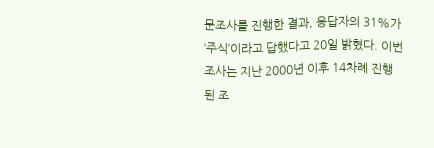문조사를 진행한 결과, 응답자의 31%가 ‘주식’이라고 답했다고 20일 밝혔다. 이번 조사는 지난 2000년 이후 14차례 진행된 조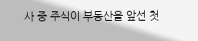사 중 주식이 부동산을 앞선 첫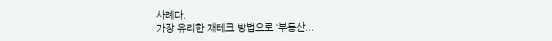사례다.
가장 유리한 재테크 방법으로 ‘부동산...